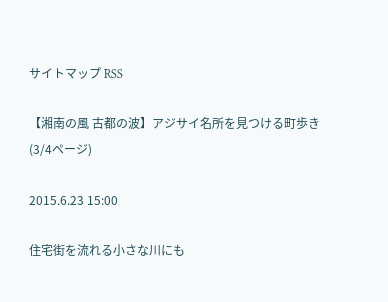サイトマップ RSS

【湘南の風 古都の波】アジサイ名所を見つける町歩き (3/4ページ)

2015.6.23 15:00

住宅街を流れる小さな川にも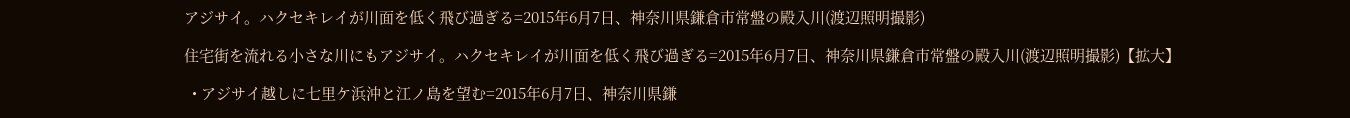アジサイ。ハクセキレイが川面を低く飛び過ぎる=2015年6月7日、神奈川県鎌倉市常盤の殿入川(渡辺照明撮影)

住宅街を流れる小さな川にもアジサイ。ハクセキレイが川面を低く飛び過ぎる=2015年6月7日、神奈川県鎌倉市常盤の殿入川(渡辺照明撮影)【拡大】

  • アジサイ越しに七里ケ浜沖と江ノ島を望む=2015年6月7日、神奈川県鎌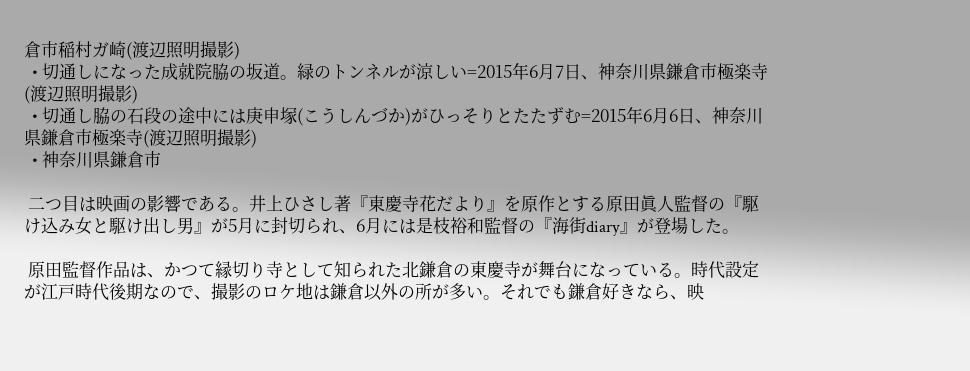倉市稲村ガ崎(渡辺照明撮影)
  • 切通しになった成就院脇の坂道。緑のトンネルが涼しい=2015年6月7日、神奈川県鎌倉市極楽寺(渡辺照明撮影)
  • 切通し脇の石段の途中には庚申塚(こうしんづか)がひっそりとたたずむ=2015年6月6日、神奈川県鎌倉市極楽寺(渡辺照明撮影)
  • 神奈川県鎌倉市

 二つ目は映画の影響である。井上ひさし著『東慶寺花だより』を原作とする原田眞人監督の『駆け込み女と駆け出し男』が5月に封切られ、6月には是枝裕和監督の『海街diary』が登場した。

 原田監督作品は、かつて縁切り寺として知られた北鎌倉の東慶寺が舞台になっている。時代設定が江戸時代後期なので、撮影のロケ地は鎌倉以外の所が多い。それでも鎌倉好きなら、映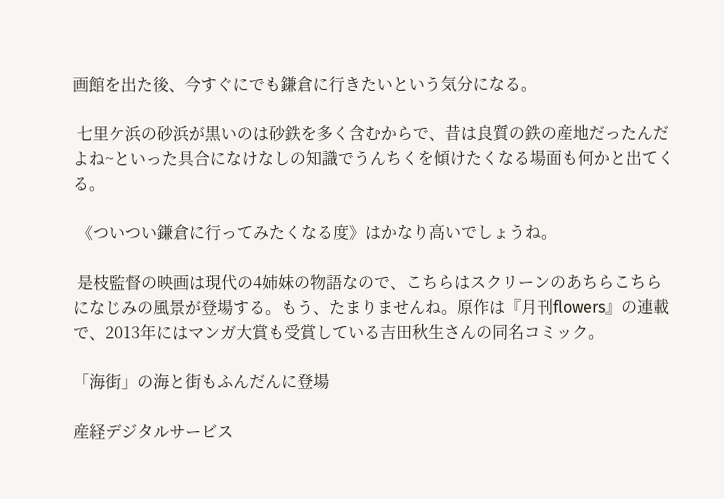画館を出た後、今すぐにでも鎌倉に行きたいという気分になる。

 七里ケ浜の砂浜が黒いのは砂鉄を多く含むからで、昔は良質の鉄の産地だったんだよね~といった具合になけなしの知識でうんちくを傾けたくなる場面も何かと出てくる。

 《ついつい鎌倉に行ってみたくなる度》はかなり高いでしょうね。

 是枝監督の映画は現代の4姉妹の物語なので、こちらはスクリーンのあちらこちらになじみの風景が登場する。もう、たまりませんね。原作は『月刊flowers』の連載で、2013年にはマンガ大賞も受賞している吉田秋生さんの同名コミック。

「海街」の海と街もふんだんに登場

産経デジタルサービス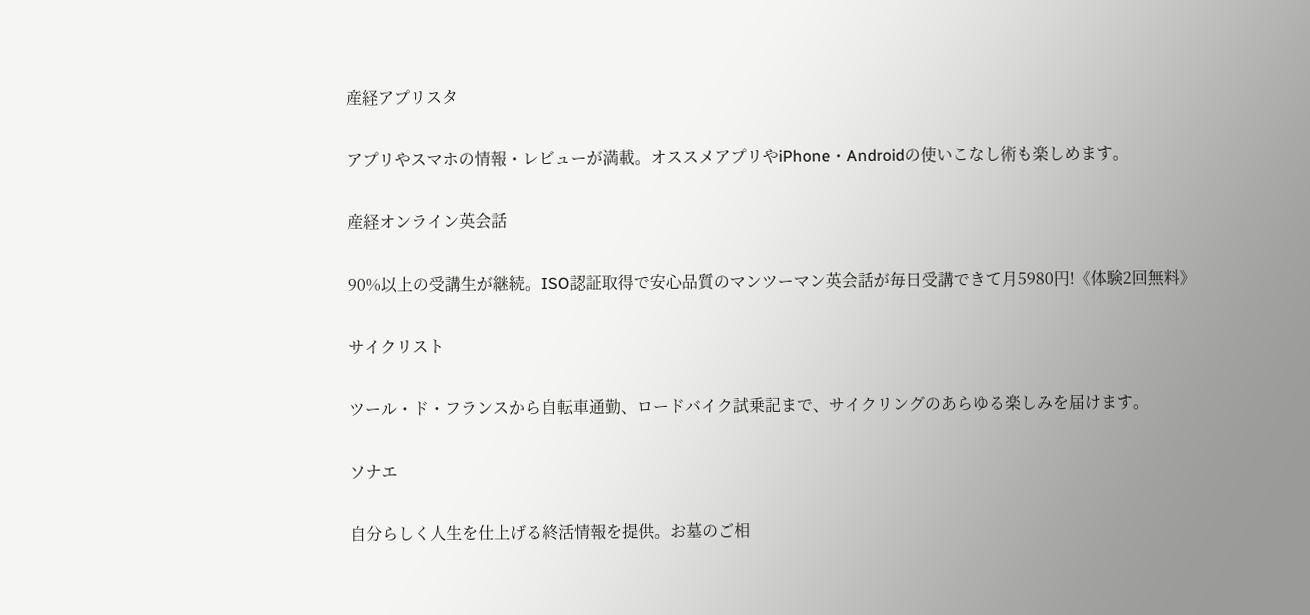産経アプリスタ

アプリやスマホの情報・レビューが満載。オススメアプリやiPhone・Androidの使いこなし術も楽しめます。

産経オンライン英会話

90%以上の受講生が継続。ISO認証取得で安心品質のマンツーマン英会話が毎日受講できて月5980円!《体験2回無料》

サイクリスト

ツール・ド・フランスから自転車通勤、ロードバイク試乗記まで、サイクリングのあらゆる楽しみを届けます。

ソナエ

自分らしく人生を仕上げる終活情報を提供。お墓のご相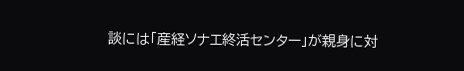談には「産経ソナエ終活センター」が親身に対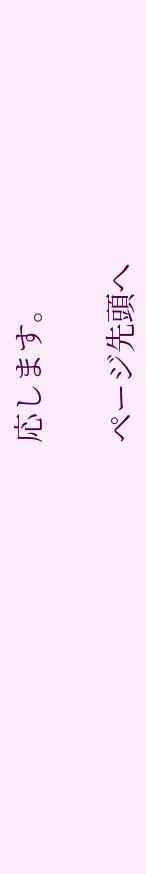応します。

ページ先頭へ